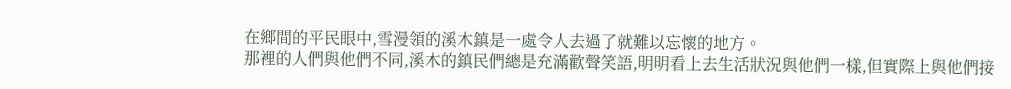在鄉間的平民眼中,雪漫領的溪木鎮是一處令人去過了就難以忘懷的地方。
那裡的人們與他們不同,溪木的鎮民們總是充滿歡聲笑語,明明看上去生活狀況與他們一樣,但實際上與他們接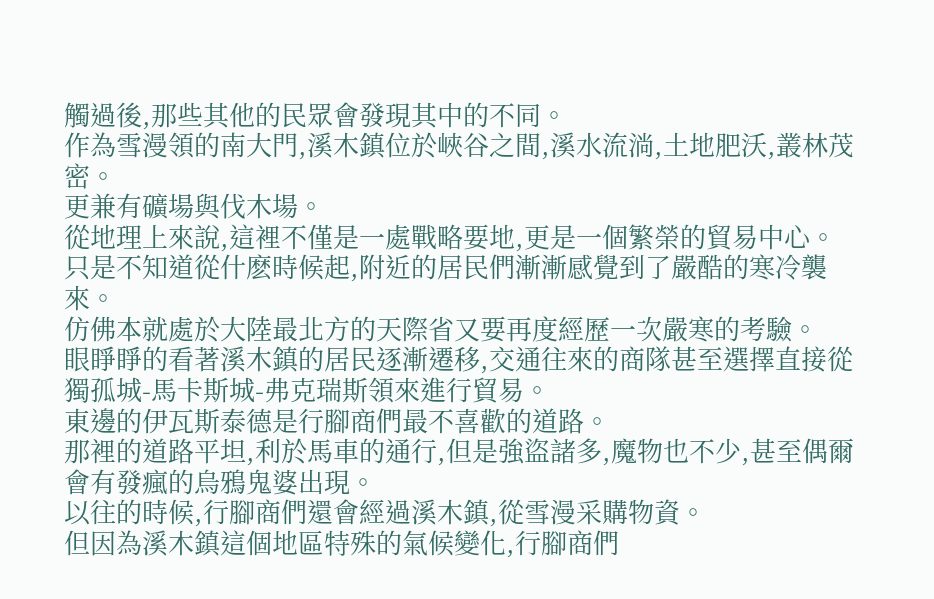觸過後,那些其他的民眾會發現其中的不同。
作為雪漫領的南大門,溪木鎮位於峽谷之間,溪水流淌,土地肥沃,叢林茂密。
更兼有礦場與伐木場。
從地理上來說,這裡不僅是一處戰略要地,更是一個繁榮的貿易中心。
只是不知道從什麽時候起,附近的居民們漸漸感覺到了嚴酷的寒冷襲來。
仿佛本就處於大陸最北方的天際省又要再度經歷一次嚴寒的考驗。
眼睜睜的看著溪木鎮的居民逐漸遷移,交通往來的商隊甚至選擇直接從獨孤城-馬卡斯城-弗克瑞斯領來進行貿易。
東邊的伊瓦斯泰德是行腳商們最不喜歡的道路。
那裡的道路平坦,利於馬車的通行,但是強盜諸多,魔物也不少,甚至偶爾會有發瘋的烏鴉鬼婆出現。
以往的時候,行腳商們還會經過溪木鎮,從雪漫采購物資。
但因為溪木鎮這個地區特殊的氣候變化,行腳商們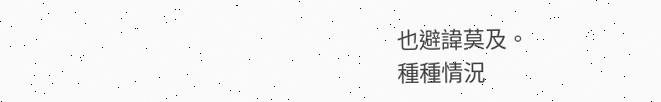也避諱莫及。
種種情況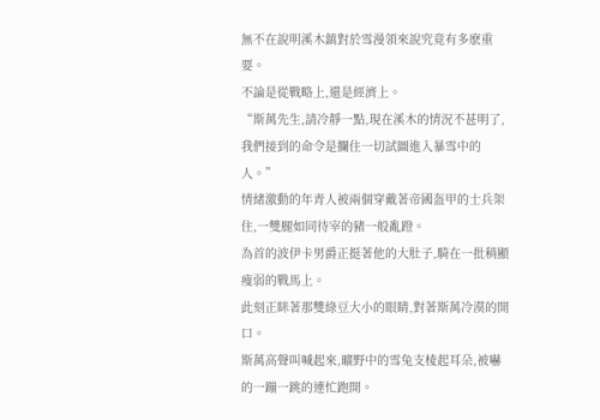無不在說明溪木鎮對於雪漫領來說究竟有多麽重要。
不論是從戰略上,還是經濟上。
“斯萬先生,請冷靜一點,現在溪木的情況不甚明了,我們接到的命令是攔住一切試圖進入暴雪中的人。”
情緒激動的年青人被兩個穿戴著帝國盔甲的士兵架住,一雙腿如同待宰的豬一般亂蹬。
為首的波伊卡男爵正挺著他的大肚子,騎在一批稍顯瘦弱的戰馬上。
此刻正眯著那雙綠豆大小的眼睛,對著斯萬冷漠的開口。
斯萬高聲叫喊起來,曠野中的雪兔支棱起耳朵,被嚇的一蹦一跳的連忙跑開。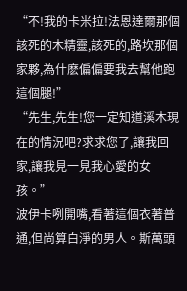“不!我的卡米拉!法恩達爾那個該死的木精靈,該死的,路坎那個家夥,為什麽偏偏要我去幫他跑這個腿!”
“先生,先生!您一定知道溪木現在的情況吧?求求您了,讓我回家,讓我見一見我心愛的女孩。”
波伊卡咧開嘴,看著這個衣著普通,但尚算白淨的男人。斯萬頭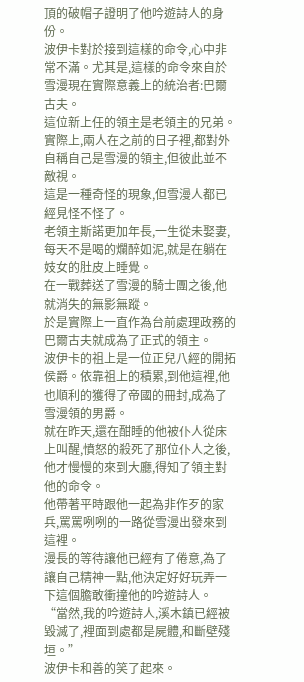頂的破帽子證明了他吟遊詩人的身份。
波伊卡對於接到這樣的命令,心中非常不滿。尤其是,這樣的命令來自於雪漫現在實際意義上的統治者:巴爾古夫。
這位新上任的領主是老領主的兄弟。
實際上,兩人在之前的日子裡,都對外自稱自己是雪漫的領主,但彼此並不敵視。
這是一種奇怪的現象,但雪漫人都已經見怪不怪了。
老領主斯諾更加年長,一生從未娶妻,每天不是喝的爛醉如泥,就是在躺在妓女的肚皮上睡覺。
在一戰葬送了雪漫的騎士團之後,他就消失的無影無蹤。
於是實際上一直作為台前處理政務的巴爾古夫就成為了正式的領主。
波伊卡的祖上是一位正兒八經的開拓侯爵。依靠祖上的積累,到他這裡,他也順利的獲得了帝國的冊封,成為了雪漫領的男爵。
就在昨天,還在酣睡的他被仆人從床上叫醒,憤怒的殺死了那位仆人之後,他才慢慢的來到大廳,得知了領主對他的命令。
他帶著平時跟他一起為非作歹的家兵,罵罵咧咧的一路從雪漫出發來到這裡。
漫長的等待讓他已經有了倦意,為了讓自己精神一點,他決定好好玩弄一下這個膽敢衝撞他的吟遊詩人。
“當然,我的吟遊詩人,溪木鎮已經被毀滅了,裡面到處都是屍體,和斷壁殘垣。”
波伊卡和善的笑了起來。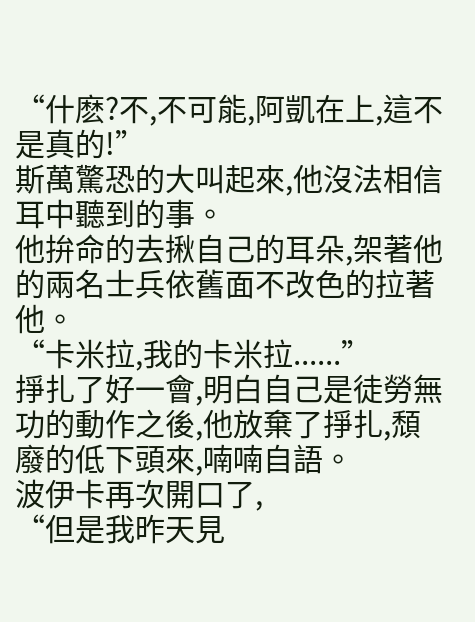“什麽?不,不可能,阿凱在上,這不是真的!”
斯萬驚恐的大叫起來,他沒法相信耳中聽到的事。
他拚命的去揪自己的耳朵,架著他的兩名士兵依舊面不改色的拉著他。
“卡米拉,我的卡米拉......”
掙扎了好一會,明白自己是徒勞無功的動作之後,他放棄了掙扎,頹廢的低下頭來,喃喃自語。
波伊卡再次開口了,
“但是我昨天見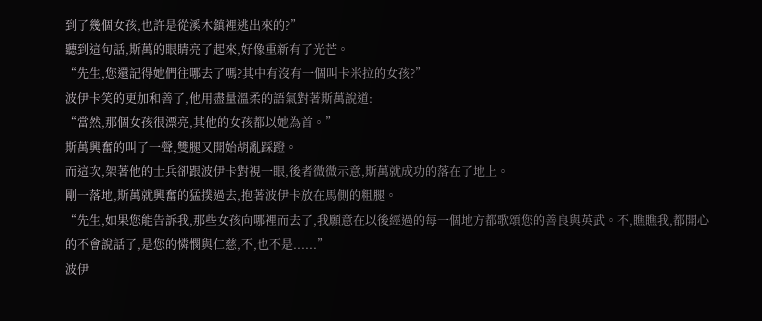到了幾個女孩,也許是從溪木鎮裡逃出來的?”
聽到這句話,斯萬的眼睛亮了起來,好像重新有了光芒。
“先生,您還記得她們往哪去了嗎?其中有沒有一個叫卡米拉的女孩?”
波伊卡笑的更加和善了,他用盡量溫柔的語氣對著斯萬說道:
“當然,那個女孩很漂亮,其他的女孩都以她為首。”
斯萬興奮的叫了一聲,雙腿又開始胡亂踩蹬。
而這次,架著他的士兵卻跟波伊卡對視一眼,後者微微示意,斯萬就成功的落在了地上。
剛一落地,斯萬就興奮的猛撲過去,抱著波伊卡放在馬側的粗腿。
“先生,如果您能告訴我,那些女孩向哪裡而去了,我願意在以後經過的每一個地方都歌頌您的善良與英武。不,瞧瞧我,都開心的不會說話了,是您的憐憫與仁慈,不,也不是......”
波伊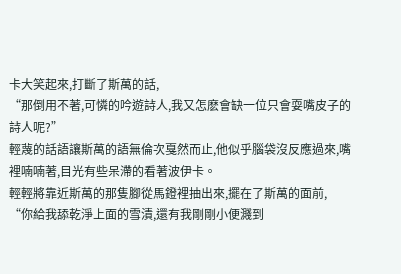卡大笑起來,打斷了斯萬的話,
“那倒用不著,可憐的吟遊詩人,我又怎麽會缺一位只會耍嘴皮子的詩人呢?”
輕蔑的話語讓斯萬的語無倫次戛然而止,他似乎腦袋沒反應過來,嘴裡喃喃著,目光有些呆滯的看著波伊卡。
輕輕將靠近斯萬的那隻腳從馬鐙裡抽出來,擺在了斯萬的面前,
“你給我舔乾淨上面的雪漬,還有我剛剛小便濺到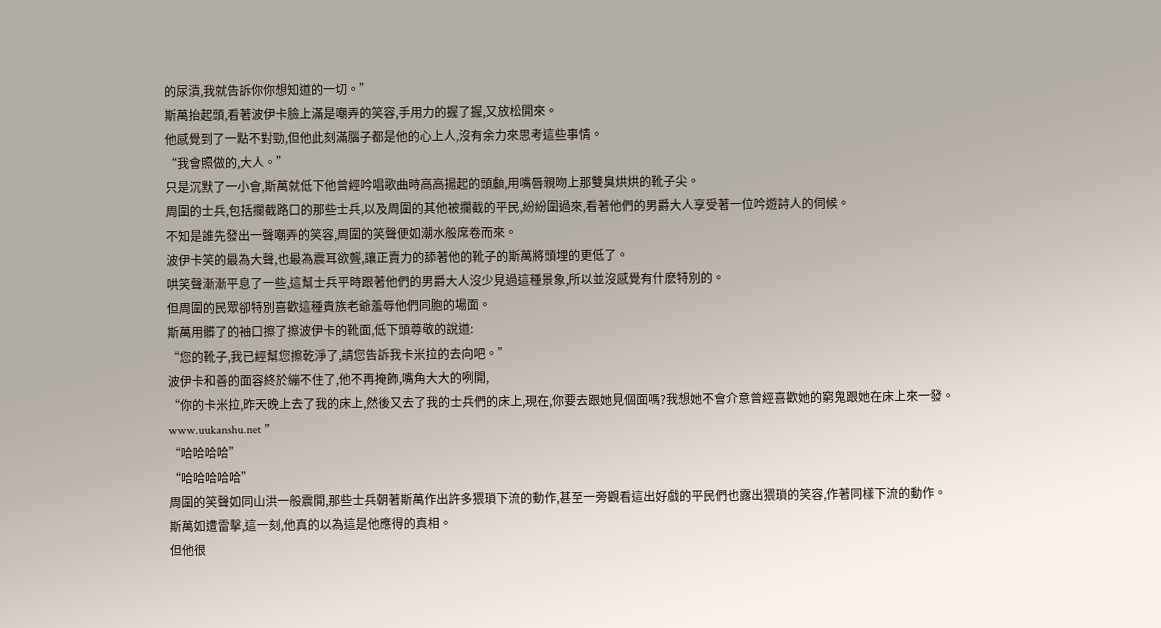的尿漬,我就告訴你你想知道的一切。”
斯萬抬起頭,看著波伊卡臉上滿是嘲弄的笑容,手用力的握了握,又放松開來。
他感覺到了一點不對勁,但他此刻滿腦子都是他的心上人,沒有余力來思考這些事情。
“我會照做的,大人。”
只是沉默了一小會,斯萬就低下他曾經吟唱歌曲時高高揚起的頭顱,用嘴唇親吻上那雙臭烘烘的靴子尖。
周圍的士兵,包括攔截路口的那些士兵,以及周圍的其他被攔截的平民,紛紛圍過來,看著他們的男爵大人享受著一位吟遊詩人的伺候。
不知是誰先發出一聲嘲弄的笑容,周圍的笑聲便如潮水般席卷而來。
波伊卡笑的最為大聲,也最為震耳欲聾,讓正賣力的舔著他的靴子的斯萬將頭埋的更低了。
哄笑聲漸漸平息了一些,這幫士兵平時跟著他們的男爵大人沒少見過這種景象,所以並沒感覺有什麽特別的。
但周圍的民眾卻特別喜歡這種貴族老爺羞辱他們同胞的場面。
斯萬用髒了的袖口擦了擦波伊卡的靴面,低下頭尊敬的說道:
“您的靴子,我已經幫您擦乾淨了,請您告訴我卡米拉的去向吧。”
波伊卡和善的面容終於繃不住了,他不再掩飾,嘴角大大的咧開,
“你的卡米拉,昨天晚上去了我的床上,然後又去了我的士兵們的床上,現在,你要去跟她見個面嗎?我想她不會介意曾經喜歡她的窮鬼跟她在床上來一發。 www.uukanshu.net ”
“哈哈哈哈”
“哈哈哈哈哈”
周圍的笑聲如同山洪一般震開,那些士兵朝著斯萬作出許多猥瑣下流的動作,甚至一旁觀看這出好戲的平民們也露出猥瑣的笑容,作著同樣下流的動作。
斯萬如遭雷擊,這一刻,他真的以為這是他應得的真相。
但他很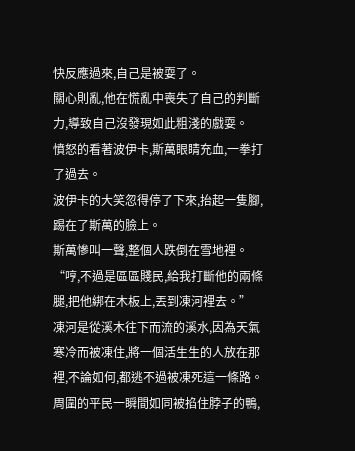快反應過來,自己是被耍了。
關心則亂,他在慌亂中喪失了自己的判斷力,導致自己沒發現如此粗淺的戲耍。
憤怒的看著波伊卡,斯萬眼睛充血,一拳打了過去。
波伊卡的大笑忽得停了下來,抬起一隻腳,踢在了斯萬的臉上。
斯萬慘叫一聲,整個人跌倒在雪地裡。
“哼,不過是區區賤民,給我打斷他的兩條腿,把他綁在木板上,丟到凍河裡去。”
凍河是從溪木往下而流的溪水,因為天氣寒冷而被凍住,將一個活生生的人放在那裡,不論如何,都逃不過被凍死這一條路。
周圍的平民一瞬間如同被掐住脖子的鴨,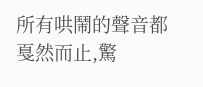所有哄鬧的聲音都戛然而止,驚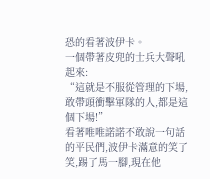恐的看著波伊卡。
一個帶著皮兜的士兵大聲吼起來:
“這就是不服從管理的下場,敢帶頭衝擊軍隊的人,都是這個下場!”
看著唯唯諾諾不敢說一句話的平民們,波伊卡滿意的笑了笑,踢了馬一腳,現在他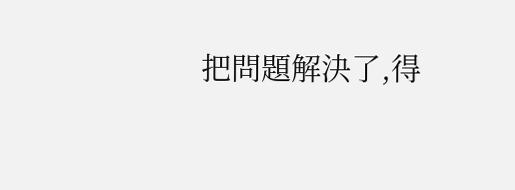把問題解決了,得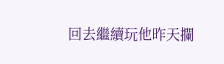回去繼續玩他昨天攔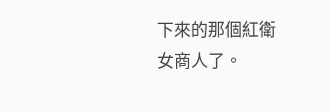下來的那個紅衛女商人了。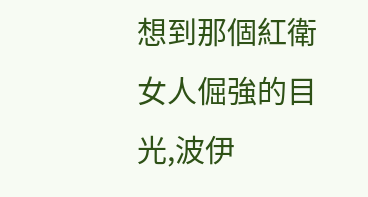想到那個紅衛女人倔強的目光,波伊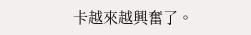卡越來越興奮了。